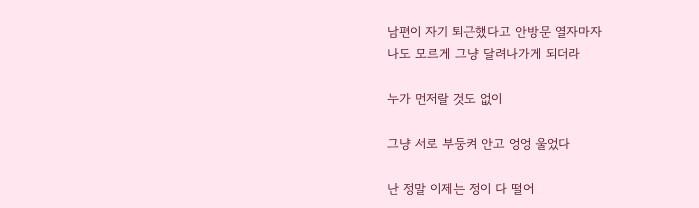남편이 자기 퇴근했다고 안방문 열자마자
나도 모르게 그냥 달려나가게 되더라

누가 먼저랄 것도 없이

그냥 서로 부둥켜 안고 엉엉 울었다

난 정말 이제는 정이 다 떨어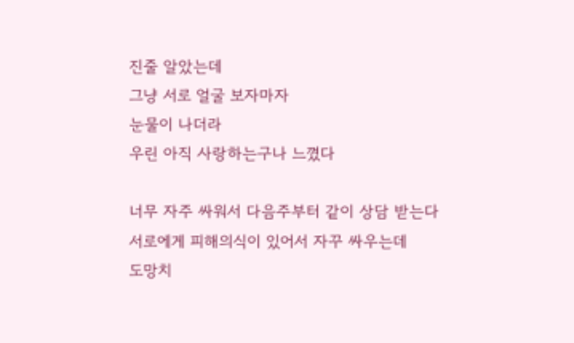진줄 알았는데
그냥 서로 얼굴 보자마자
눈물이 나더라
우린 아직 사랑하는구나 느꼈다

너무 자주 싸워서 다음주부터 같이 상담 받는다
서로에게 피해의식이 있어서 자꾸 싸우는데
도망치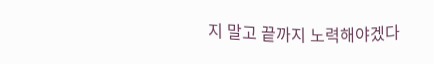지 말고 끝까지 노력해야겠다